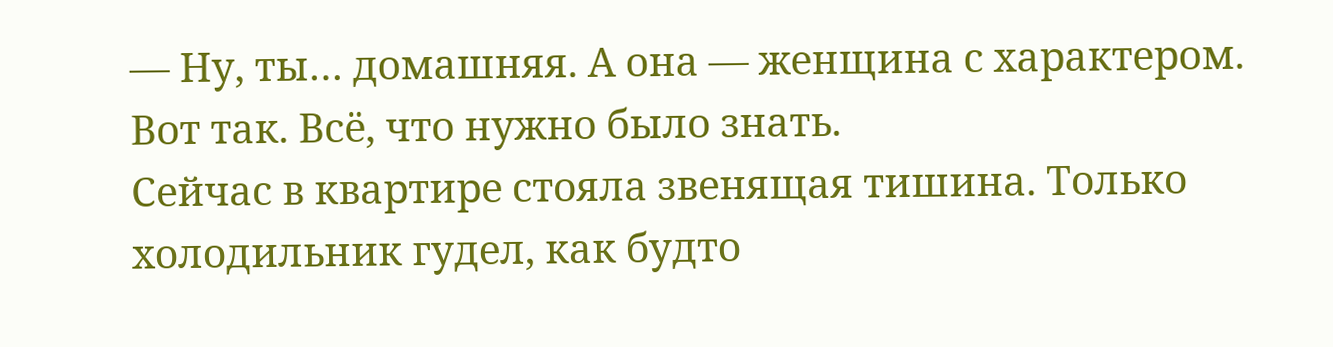— Ну, ты… домашняя. А она — женщина с характером.
Вот так. Всё, что нужно было знать.
Сейчас в квартире стояла звенящая тишина. Только холодильник гудел, как будто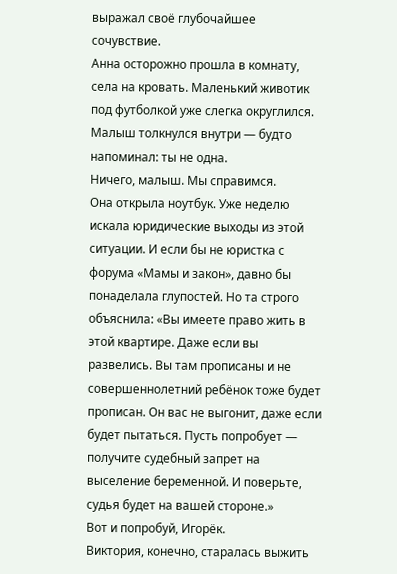выражал своё глубочайшее сочувствие.
Анна осторожно прошла в комнату, села на кровать. Маленький животик под футболкой уже слегка округлился. Малыш толкнулся внутри — будто напоминал: ты не одна.
Ничего, малыш. Мы справимся.
Она открыла ноутбук. Уже неделю искала юридические выходы из этой ситуации. И если бы не юристка с форума «Мамы и закон», давно бы понаделала глупостей. Но та строго объяснила: «Вы имеете право жить в этой квартире. Даже если вы развелись. Вы там прописаны и не совершеннолетний ребёнок тоже будет прописан. Он вас не выгонит, даже если будет пытаться. Пусть попробует — получите судебный запрет на выселение беременной. И поверьте, судья будет на вашей стороне.»
Вот и попробуй, Игорёк.
Виктория, конечно, старалась выжить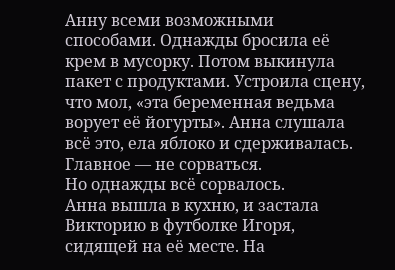Анну всеми возможными способами. Однажды бросила её крем в мусорку. Потом выкинула пакет с продуктами. Устроила сцену, что мол, «эта беременная ведьма ворует её йогурты». Анна слушала всё это, ела яблоко и сдерживалась. Главное — не сорваться.
Но однажды всё сорвалось.
Анна вышла в кухню, и застала Викторию в футболке Игоря, сидящей на её месте. На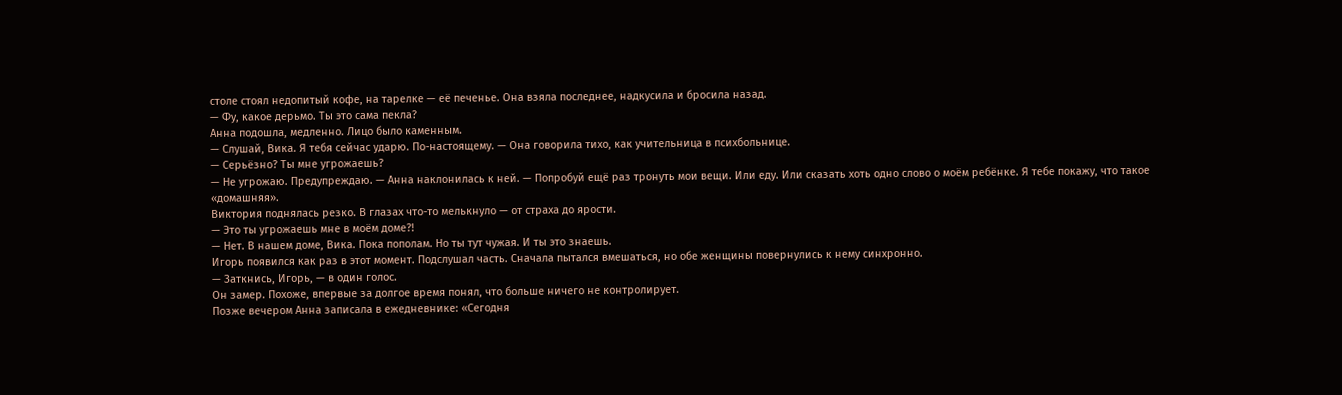столе стоял недопитый кофе, на тарелке — её печенье. Она взяла последнее, надкусила и бросила назад.
— Фу, какое дерьмо. Ты это сама пекла?
Анна подошла, медленно. Лицо было каменным.
— Слушай, Вика. Я тебя сейчас ударю. По-настоящему. — Она говорила тихо, как учительница в психбольнице.
— Серьёзно? Ты мне угрожаешь?
— Не угрожаю. Предупреждаю. — Анна наклонилась к ней. — Попробуй ещё раз тронуть мои вещи. Или еду. Или сказать хоть одно слово о моём ребёнке. Я тебе покажу, что такое «домашняя».
Виктория поднялась резко. В глазах что-то мелькнуло — от страха до ярости.
— Это ты угрожаешь мне в моём доме?!
— Нет. В нашем доме, Вика. Пока пополам. Но ты тут чужая. И ты это знаешь.
Игорь появился как раз в этот момент. Подслушал часть. Сначала пытался вмешаться, но обе женщины повернулись к нему синхронно.
— Заткнись, Игорь, — в один голос.
Он замер. Похоже, впервые за долгое время понял, что больше ничего не контролирует.
Позже вечером Анна записала в ежедневнике: «Сегодня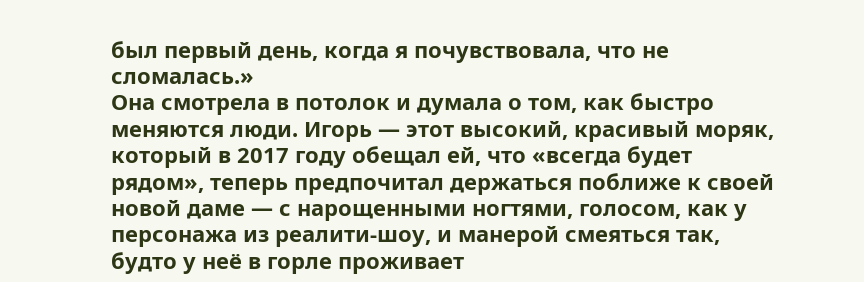был первый день, когда я почувствовала, что не сломалась.»
Она смотрела в потолок и думала о том, как быстро меняются люди. Игорь — этот высокий, красивый моряк, который в 2017 году обещал ей, что «всегда будет рядом», теперь предпочитал держаться поближе к своей новой даме — с нарощенными ногтями, голосом, как у персонажа из реалити-шоу, и манерой смеяться так, будто у неё в горле проживает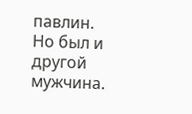павлин.
Но был и другой мужчина.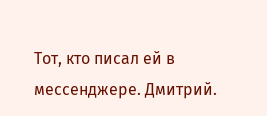Тот, кто писал ей в мессенджере. Дмитрий.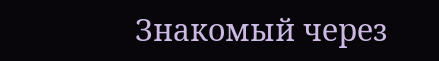Знакомый через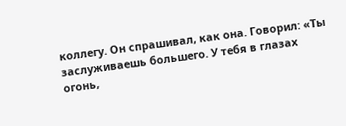коллегу. Он спрашивал, как она. Говорил: «Ты заслуживаешь большего. У тебя в глазах огонь,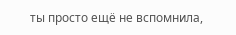ты просто ещё не вспомнила,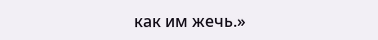как им жечь.»